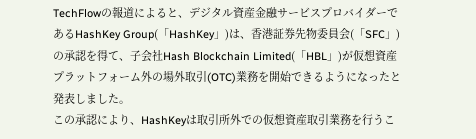TechFlowの報道によると、デジタル資産金融サービスプロバイダーであるHashKey Group(「HashKey」)は、香港証券先物委員会(「SFC」)の承認を得て、子会社Hash Blockchain Limited(「HBL」)が仮想資産プラットフォーム外の場外取引(OTC)業務を開始できるようになったと発表しました。
この承認により、HashKeyは取引所外での仮想資産取引業務を行うこ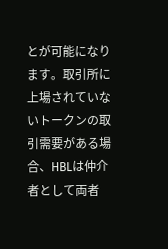とが可能になります。取引所に上場されていないトークンの取引需要がある場合、HBLは仲介者として両者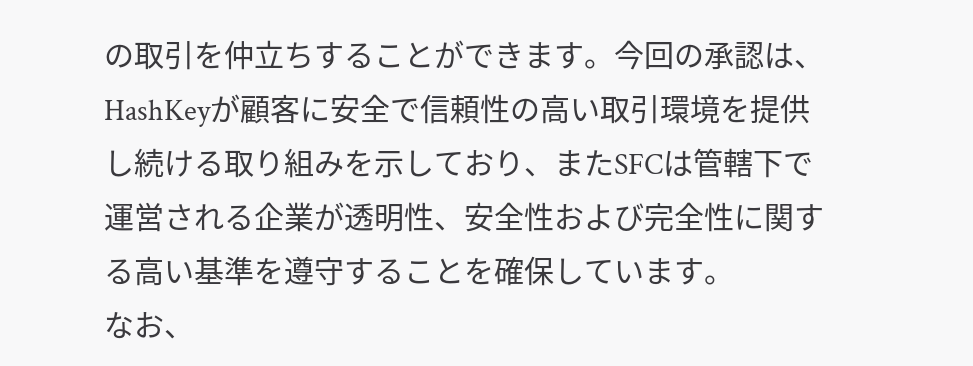の取引を仲立ちすることができます。今回の承認は、HashKeyが顧客に安全で信頼性の高い取引環境を提供し続ける取り組みを示しており、またSFCは管轄下で運営される企業が透明性、安全性および完全性に関する高い基準を遵守することを確保しています。
なお、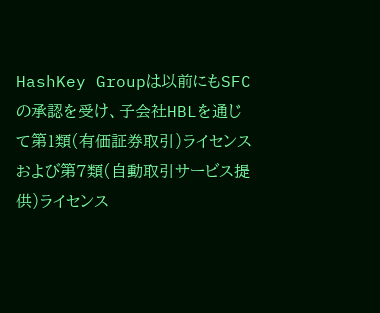HashKey Groupは以前にもSFCの承認を受け、子会社HBLを通じて第1類(有価証券取引)ライセンスおよび第7類(自動取引サービス提供)ライセンス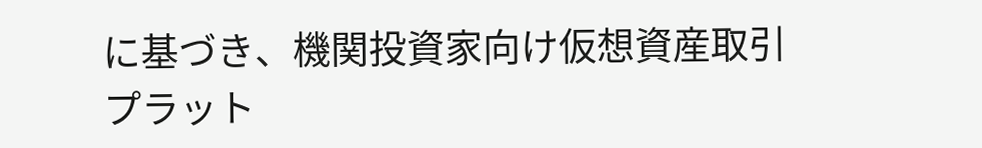に基づき、機関投資家向け仮想資産取引プラット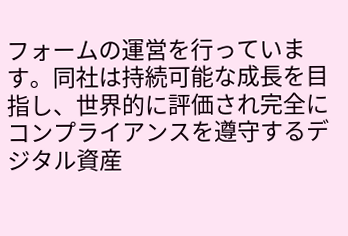フォームの運営を行っています。同社は持続可能な成長を目指し、世界的に評価され完全にコンプライアンスを遵守するデジタル資産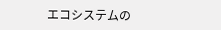エコシステムの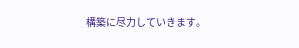構築に尽力していきます。